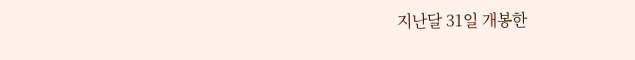지난달 31일 개봉한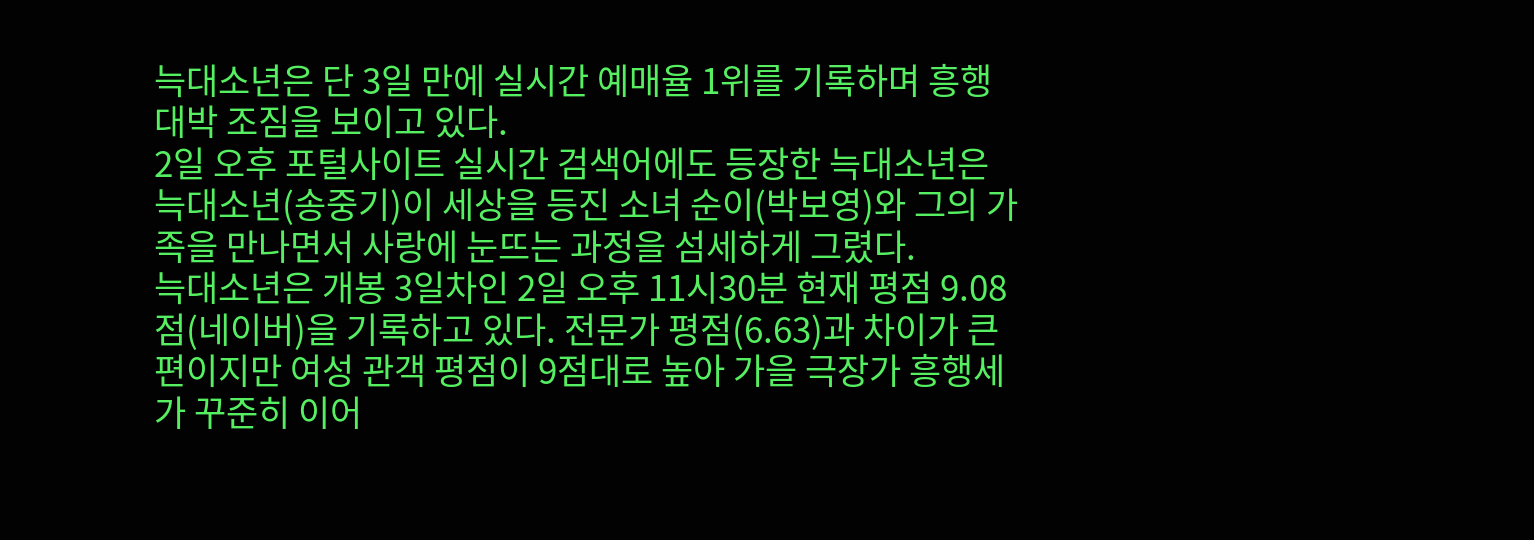늑대소년은 단 3일 만에 실시간 예매율 1위를 기록하며 흥행 대박 조짐을 보이고 있다.
2일 오후 포털사이트 실시간 검색어에도 등장한 늑대소년은 늑대소년(송중기)이 세상을 등진 소녀 순이(박보영)와 그의 가족을 만나면서 사랑에 눈뜨는 과정을 섬세하게 그렸다.
늑대소년은 개봉 3일차인 2일 오후 11시30분 현재 평점 9.08점(네이버)을 기록하고 있다. 전문가 평점(6.63)과 차이가 큰 편이지만 여성 관객 평점이 9점대로 높아 가을 극장가 흥행세가 꾸준히 이어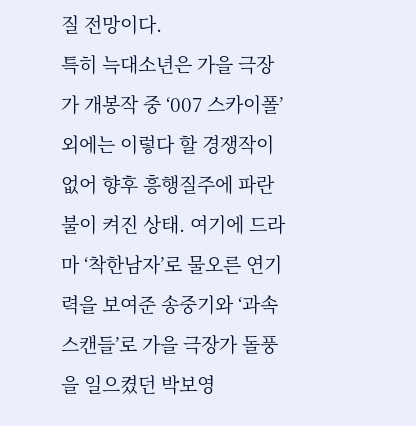질 전망이다.
특히 늑대소년은 가을 극장가 개봉작 중 ‘007 스카이폴’ 외에는 이렇다 할 경쟁작이 없어 향후 흥행질주에 파란불이 켜진 상태. 여기에 드라마 ‘착한남자’로 물오른 연기력을 보여준 송중기와 ‘과속스캔들’로 가을 극장가 돌풍을 일으켰던 박보영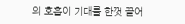의 호흡이 기대를 한껏 끌어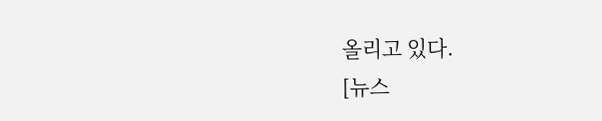올리고 있다.
[뉴스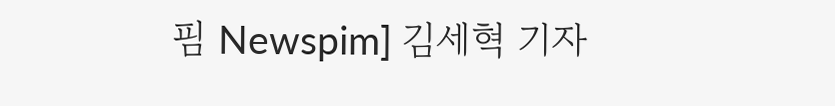핌 Newspim] 김세혁 기자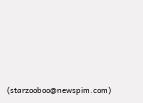(starzooboo@newspim.com)